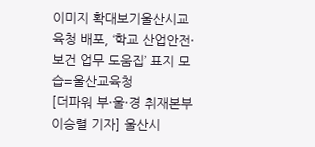이미지 확대보기울산시교육청 배포, ‘학교 산업안전·보건 업무 도움집’ 표지 모습=울산교육청
[더파워 부·울·경 취재본부 이승렬 기자] 울산시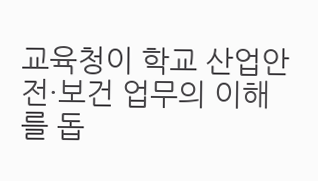교육청이 학교 산업안전·보건 업무의 이해를 돕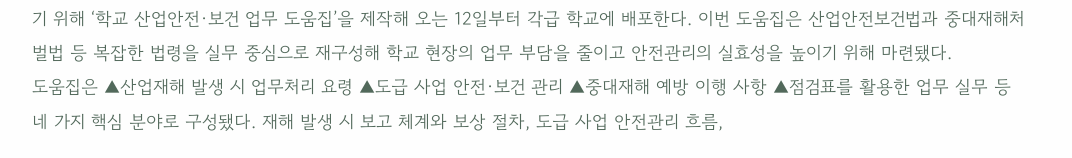기 위해 ‘학교 산업안전·보건 업무 도움집’을 제작해 오는 12일부터 각급 학교에 배포한다. 이번 도움집은 산업안전보건법과 중대재해처벌법 등 복잡한 법령을 실무 중심으로 재구성해 학교 현장의 업무 부담을 줄이고 안전관리의 실효성을 높이기 위해 마련됐다.
도움집은 ▲산업재해 발생 시 업무처리 요령 ▲도급 사업 안전·보건 관리 ▲중대재해 예방 이행 사항 ▲점검표를 활용한 업무 실무 등 네 가지 핵심 분야로 구성됐다. 재해 발생 시 보고 체계와 보상 절차, 도급 사업 안전관리 흐름,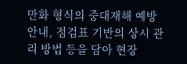만화 형식의 중대재해 예방 안내, 점검표 기반의 상시 관리 방법 등을 담아 현장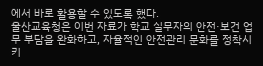에서 바로 활용할 수 있도록 했다.
울산교육청은 이번 자료가 학교 실무자의 안전·보건 업무 부담을 완화하고, 자율적인 안전관리 문화를 정착시키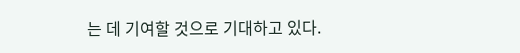는 데 기여할 것으로 기대하고 있다.